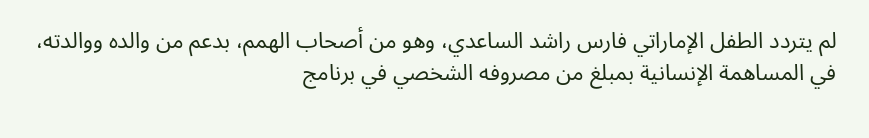لم يتردد الطفل الإماراتي فارس راشد الساعدي، وهو من أصحاب الهمم، بدعم من والده ووالدته، في المساهمة الإنسانية بمبلغ من مصروفه الشخصي في برنامج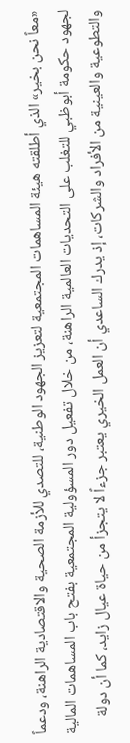«معاً نحن بخير» الذي أطلقته هيئة المساهمات المجتمعية لتعزيز الجهود الوطنية، للتصدي للأزمة الصحية والاقتصادية الراهنة، ودعماً لجهود حكومة أبوظبي للتغلب على التحديات العالمية الراهنة، من خلال تفعيل دور المسؤولية المجتمعية بفتح باب المساهمات المالية والتطوعية والعينية من الأفراد والشركات، إذ يدرك الساعدي أن العمل الخيري يعتبر جزءاً لا يتجزأ من حياة عيال زايد، كما أن دولة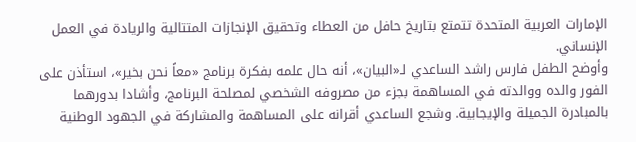الإمارات العربية المتحدة تتمتع بتاريخ حافل من العطاء وتحقيق الإنجازات المتتالية والريادة في العمل الإنساني.
وأوضح الطفل فارس راشد الساعدي لـ«البيان»، أنه حال علمه بفكرة برنامج «معاً نحن بخير»، استأذن على الفور والده ووالدته في المساهمة بجزء من مصروفه الشخصي لمصلحة البرنامج، وأشادا بدورهما بالمبادرة الجميلة والإيجابية. وشجع الساعدي أقرانه على المساهمة والمشاركة في الجهود الوطنية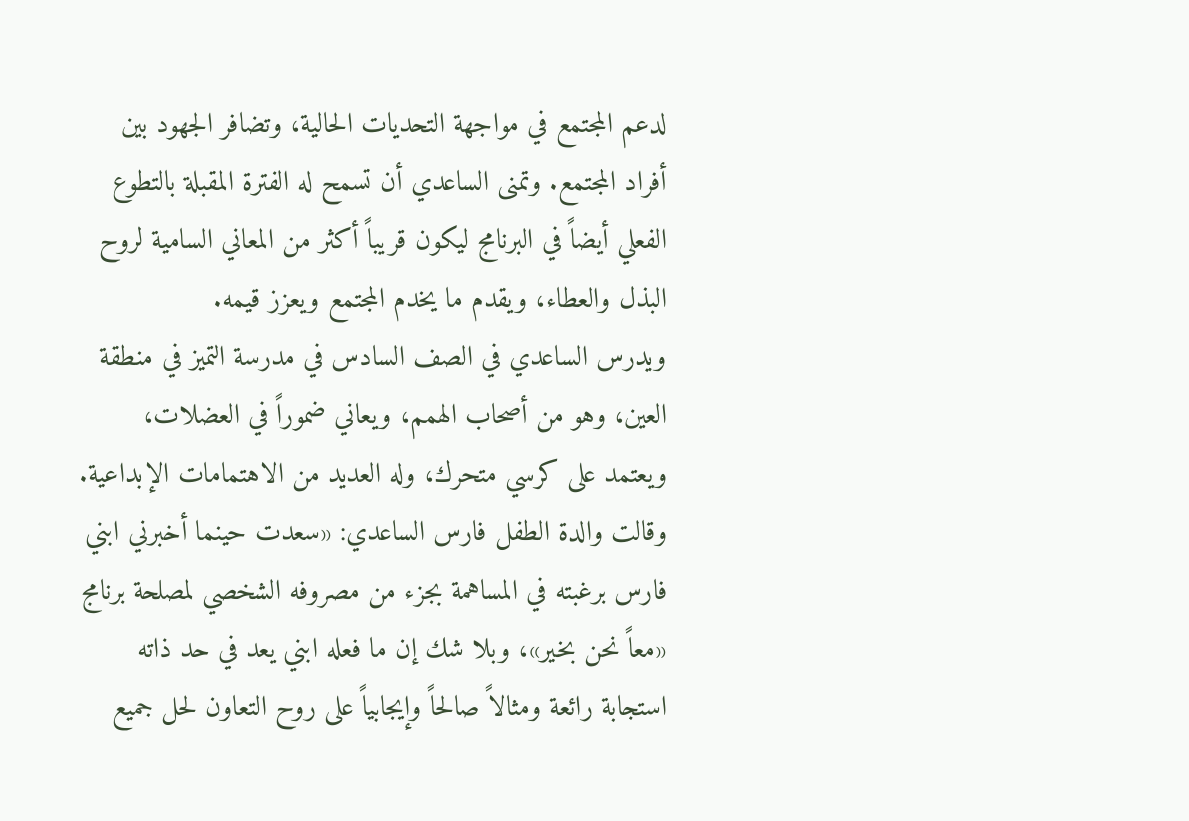لدعم المجتمع في مواجهة التحديات الحالية، وتضافر الجهود بين أفراد المجتمع. وتمنى الساعدي أن تسمح له الفترة المقبلة بالتطوع الفعلي أيضاً في البرنامج ليكون قريباً أكثر من المعاني السامية لروح البذل والعطاء، ويقدم ما يخدم المجتمع ويعزز قيمه.
ويدرس الساعدي في الصف السادس في مدرسة التميز في منطقة العين، وهو من أصحاب الهمم، ويعاني ضموراً في العضلات، ويعتمد على كرسي متحرك، وله العديد من الاهتمامات الإبداعية.
وقالت والدة الطفل فارس الساعدي: «سعدت حينما أخبرني ابني فارس برغبته في المساهمة بجزء من مصروفه الشخصي لمصلحة برنامج «معاً نحن بخير»، وبلا شك إن ما فعله ابني يعد في حد ذاته استجابة رائعة ومثالاً صالحاً وإيجابياً على روح التعاون لحل جميع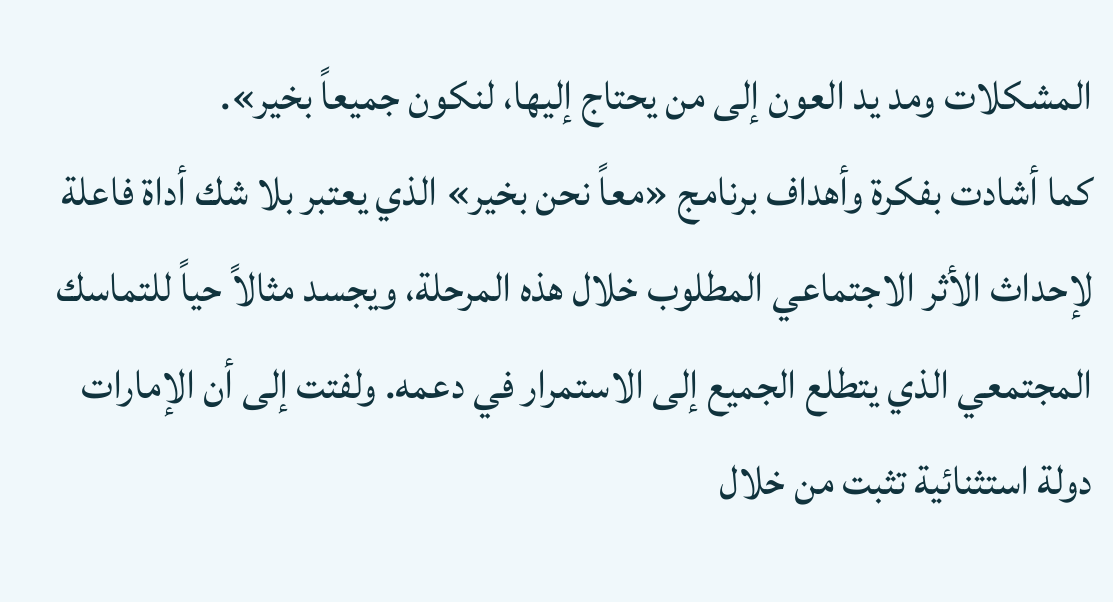المشكلات ومد يد العون إلى من يحتاج إليها، لنكون جميعاً بخير».
كما أشادت بفكرة وأهداف برنامج «معاً نحن بخير» الذي يعتبر بلا شك أداة فاعلة لإحداث الأثر الاجتماعي المطلوب خلال هذه المرحلة، ويجسد مثالاً حياً للتماسك المجتمعي الذي يتطلع الجميع إلى الاستمرار في دعمه. ولفتت إلى أن الإمارات دولة استثنائية تثبت من خلال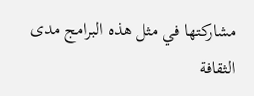مشاركتها في مثل هذه البرامج مدى الثقافة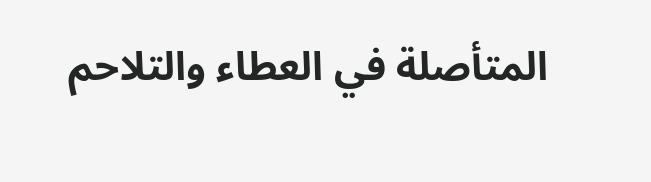المتأصلة في العطاء والتلاحم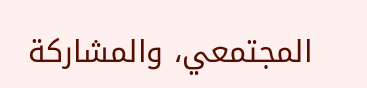المجتمعي، والمشاركة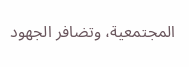المجتمعية، وتضافر الجهود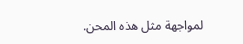لمواجهة مثل هذه المحن.